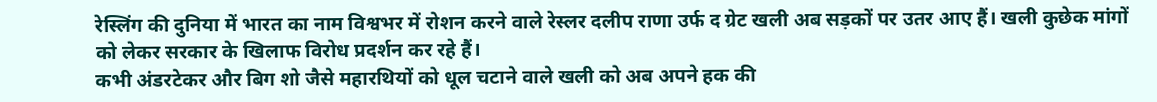रेस्लिंग की दुनिया में भारत का नाम विश्वभर में रोशन करने वाले रेस्लर दलीप राणा उर्फ द ग्रेट खली अब सड़कों पर उतर आए हैं। खली कुछेक मांगों को लेकर सरकार के खिलाफ विरोध प्रदर्शन कर रहे हैं।
कभी अंडरटेकर और बिग शो जैसे महारथियों को धूल चटाने वाले खली को अब अपने हक की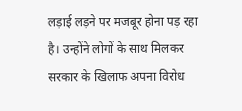लड़ाई लड़ने पर मजबूर होना पड़ रहा है। उन्होंने लोगों के साथ मिलकर सरकार के खिलाफ अपना विरोध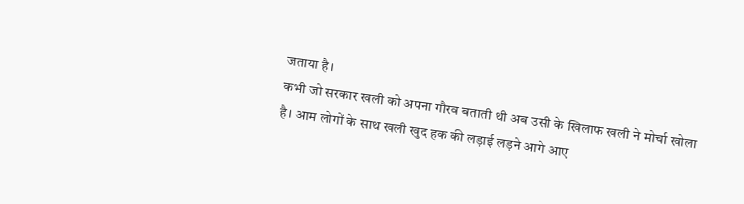जताया है।
कभी जो सरकार खली को अपना गौरव बताती थी अब उसी के खिलाफ खली ने मोर्चा खोला है। आम लोगों के साथ खली खुद हक की लड़ाई लड़ने आगे आए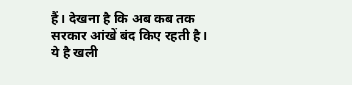हैं। देखना है कि अब कब तक सरकार आंखें बंद किए रहती है।
ये है खली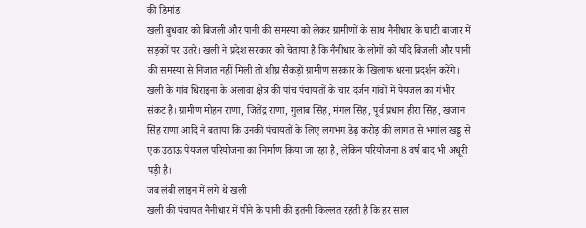की डिमांड
खली बुधवार को बिजली और पानी की समस्या को लेकर ग्रामीणों के साथ नैनीधार के घाटी बाजार में सड़कों पर उतरे। खली ने प्रदेश सरकार को चेताया है कि नैनीधार के लोगों को यदि बिजली और पानी की समस्या से निजात नहीं मिली तो शीघ्र सैकड़ों ग्रामीण सरकार के खिलाफ धरना प्रदर्शन करेंगे।
खली के गांव धिराइना के अलावा क्षेत्र की पांच पंचायतों के चार दर्जन गांवों में पेयजल का गंभीर संकट है। ग्रामीण मोहन राणा, जितेंद्र राणा, गुलाब सिंह, मंगल सिंह, पूर्व प्रधान हीरा सिंह, खजान सिंह राणा आदि ने बताया कि उनकी पंचायतों के लिए लगभग डेढ़ करोड़ की लागत से भगांल खड्ड से एक उठाऊ पेयजल परियोजना का निर्माण किया जा रहा है, लेकिन परियोजना 8 वर्ष बाद भी अधूरी पड़ी है।
जब लंबी लाइन में लगे थे खली
खली की पंचायत नैनीधार में पीने के पानी की इतनी किल्लत रहती है कि हर साल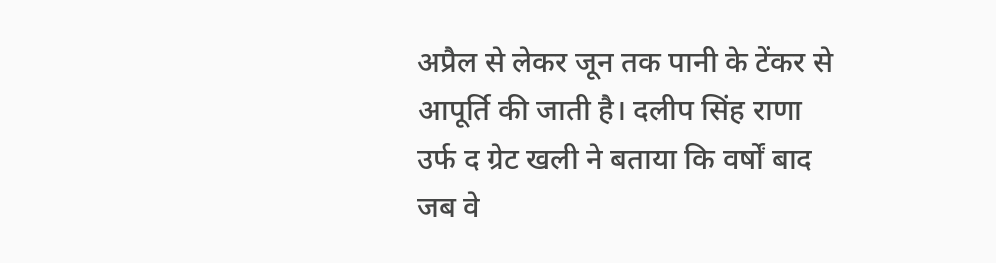अप्रैल से लेकर जून तक पानी के टेंकर से आपूर्ति की जाती है। दलीप सिंह राणा उर्फ द ग्रेट खली ने बताया कि वर्षों बाद जब वे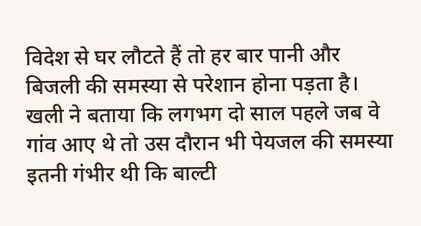विदेश से घर लौटते हैं तो हर बार पानी और बिजली की समस्या से परेशान होना पड़ता है।
खली ने बताया कि लगभग दो साल पहले जब वे गांव आए थे तो उस दौरान भी पेयजल की समस्या इतनी गंभीर थी कि बाल्टी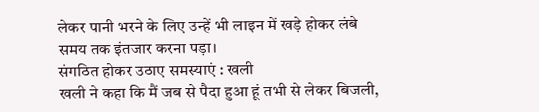लेकर पानी भरने के लिए उन्हें भी लाइन में खड़े होकर लंबे समय तक इंतजार करना पड़ा।
संगठित होकर उठाए समस्याएं : खली
खली ने कहा कि मैं जब से पैदा हुआ हूं तभी से लेकर बिजली,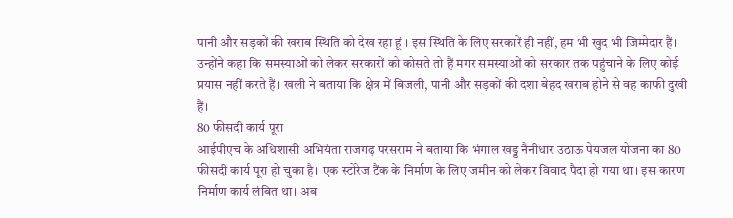पानी और सड़कों की खराब स्थिति को देख रहा हूं । इस स्थिति के लिए सरकारें ही नहीं, हम भी खुद भी जिम्मेदार हैं।
उन्होंने कहा कि समस्याओं को लेकर सरकारों को कोसते तो हैं मगर समस्याओं को सरकार तक पहुंचाने के लिए कोई प्रयास नहीं करते हैं। खली ने बताया कि क्षेत्र में बिजली, पानी और सड़कों की दशा बेहद खराब होने से वह काफी दुखी हैं।
80 फीसदी कार्य पूरा
आईपीएच के अधिशासी अभियंता राजगढ़ परसराम ने बताया कि भंगाल खड्ड नैनीधार उठाऊ पेयजल योजना का 80 फीसदी कार्य पूरा हो चुका है। एक स्टोरेज टैंक के निर्माण के लिए जमीन को लेकर विवाद पैदा हो गया था। इस कारण निर्माण कार्य लंबित था। अब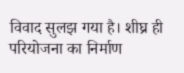विवाद सुलझ गया है। शीघ्र ही परियोजना का निर्माण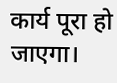कार्य पूरा हो जाएगा।